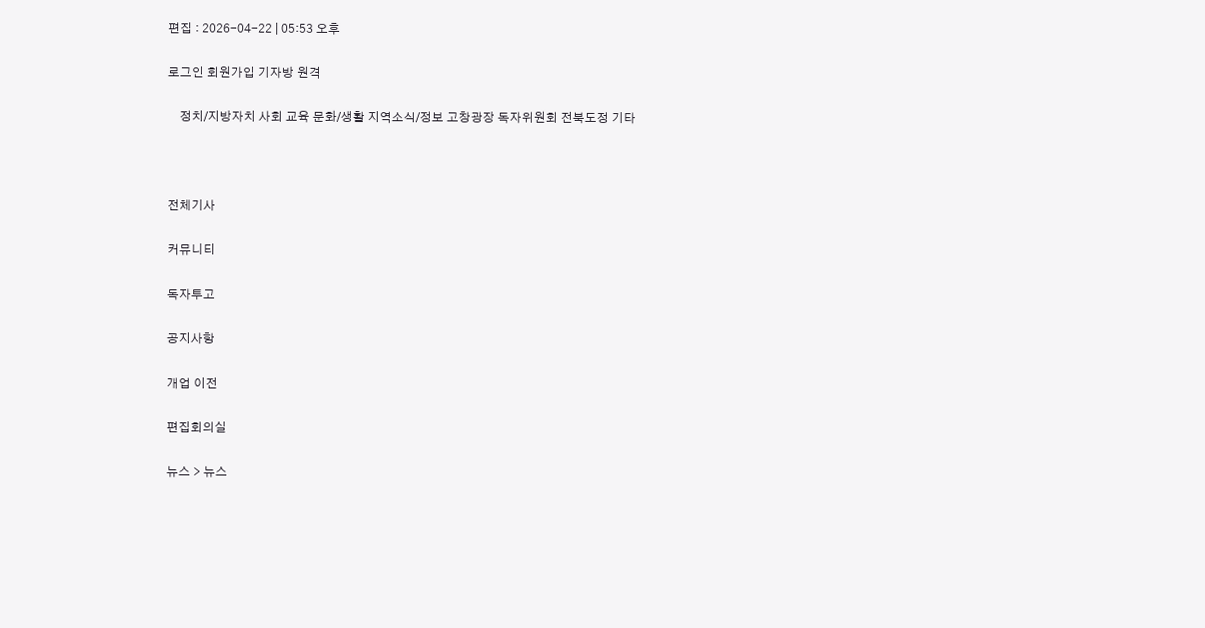편집 : 2026-04-22 | 05:53 오후

로그인 회원가입 기자방 원격

    정치/지방자치 사회 교육 문화/생활 지역소식/정보 고창광장 독자위원회 전북도정 기타



전체기사

커뮤니티

독자투고

공지사항

개업 이전

편집회의실

뉴스 > 뉴스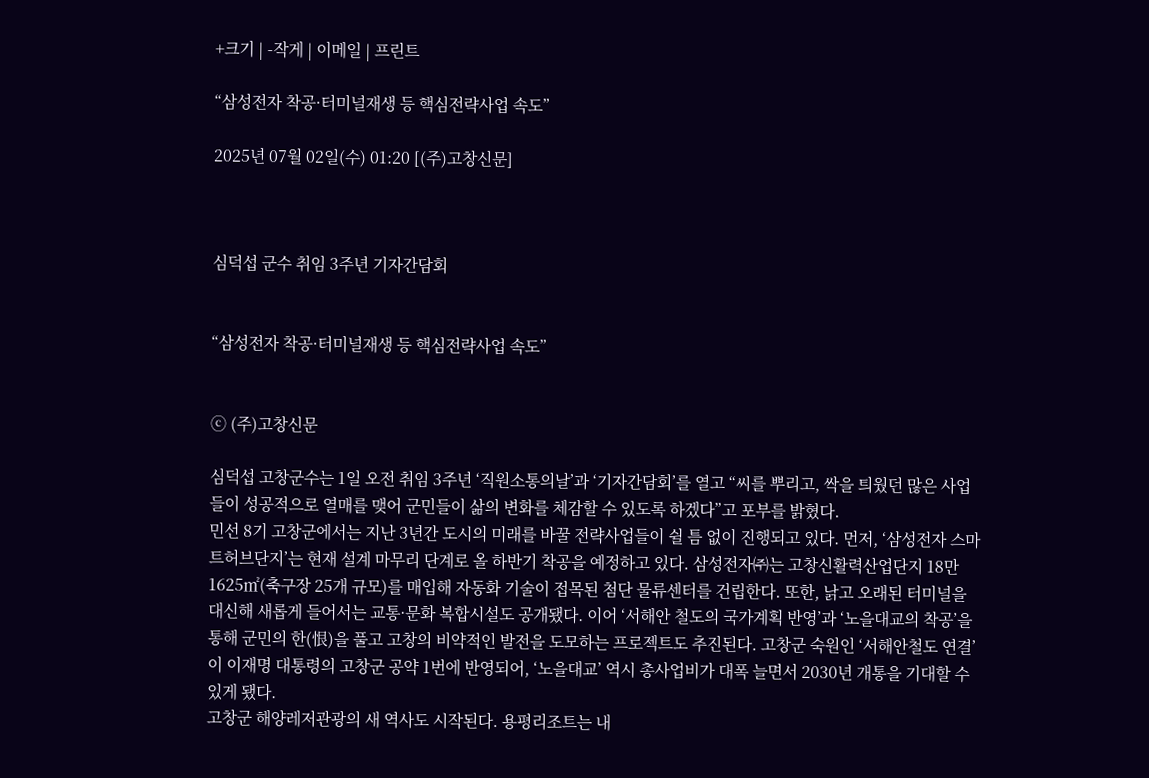+크기 | -작게 | 이메일 | 프린트

“삼성전자 착공·터미널재생 등 핵심전략사업 속도”

2025년 07월 02일(수) 01:20 [(주)고창신문]



심덕섭 군수 취임 3주년 기자간담회


“삼성전자 착공·터미널재생 등 핵심전략사업 속도”


ⓒ (주)고창신문

심덕섭 고창군수는 1일 오전 취임 3주년 ‘직원소통의날’과 ‘기자간담회’를 열고 “씨를 뿌리고, 싹을 틔웠던 많은 사업들이 성공적으로 열매를 맺어 군민들이 삶의 변화를 체감할 수 있도록 하겠다”고 포부를 밝혔다.
민선 8기 고창군에서는 지난 3년간 도시의 미래를 바꿀 전략사업들이 쉴 틈 없이 진행되고 있다. 먼저, ‘삼성전자 스마트허브단지’는 현재 설계 마무리 단계로 올 하반기 착공을 예정하고 있다. 삼성전자㈜는 고창신활력산업단지 18만1625㎡(축구장 25개 규모)를 매입해 자동화 기술이 접목된 첨단 물류센터를 건립한다. 또한, 낡고 오래된 터미널을 대신해 새롭게 들어서는 교통·문화 복합시설도 공개됐다. 이어 ‘서해안 철도의 국가계획 반영’과 ‘노을대교의 착공’을 통해 군민의 한(恨)을 풀고 고창의 비약적인 발전을 도모하는 프로젝트도 추진된다. 고창군 숙원인 ‘서해안철도 연결’이 이재명 대통령의 고창군 공약 1번에 반영되어, ‘노을대교’ 역시 총사업비가 대폭 늘면서 2030년 개통을 기대할 수 있게 됐다.
고창군 해양레저관광의 새 역사도 시작된다. 용평리조트는 내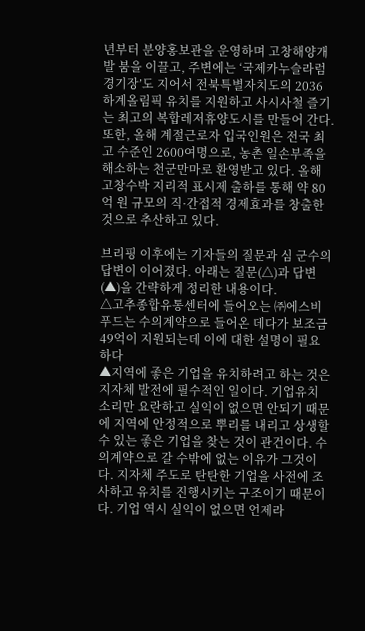년부터 분양홍보관을 운영하며 고창해양개발 붐을 이끌고, 주변에는 ‘국제카누슬라럼 경기장’도 지어서 전북특별자치도의 2036 하계올림픽 유치를 지원하고 사시사철 즐기는 최고의 복합레저휴양도시를 만들어 간다. 또한, 올해 계절근로자 입국인원은 전국 최고 수준인 2600여명으로, 농촌 일손부족을 해소하는 천군만마로 환영받고 있다. 올해 고창수박 지리적 표시제 출하를 통해 약 80억 원 규모의 직·간접적 경제효과를 창출한 것으로 추산하고 있다.

브리핑 이후에는 기자들의 질문과 심 군수의 답변이 이어졌다. 아래는 질문(△)과 답변(▲)을 간략하게 정리한 내용이다.
△고추종합유통센터에 들어오는 ㈜에스비푸드는 수의계약으로 들어온 데다가 보조금 49억이 지원되는데 이에 대한 설명이 필요하다
▲지역에 좋은 기업을 유치하려고 하는 것은 지자체 발전에 필수적인 일이다. 기업유치 소리만 요란하고 실익이 없으면 안되기 때문에 지역에 안정적으로 뿌리를 내리고 상생할 수 있는 좋은 기업을 찾는 것이 관건이다. 수의계약으로 갈 수밖에 없는 이유가 그것이다. 지자체 주도로 탄탄한 기업을 사전에 조사하고 유치를 진행시키는 구조이기 때문이다. 기업 역시 실익이 없으면 언제라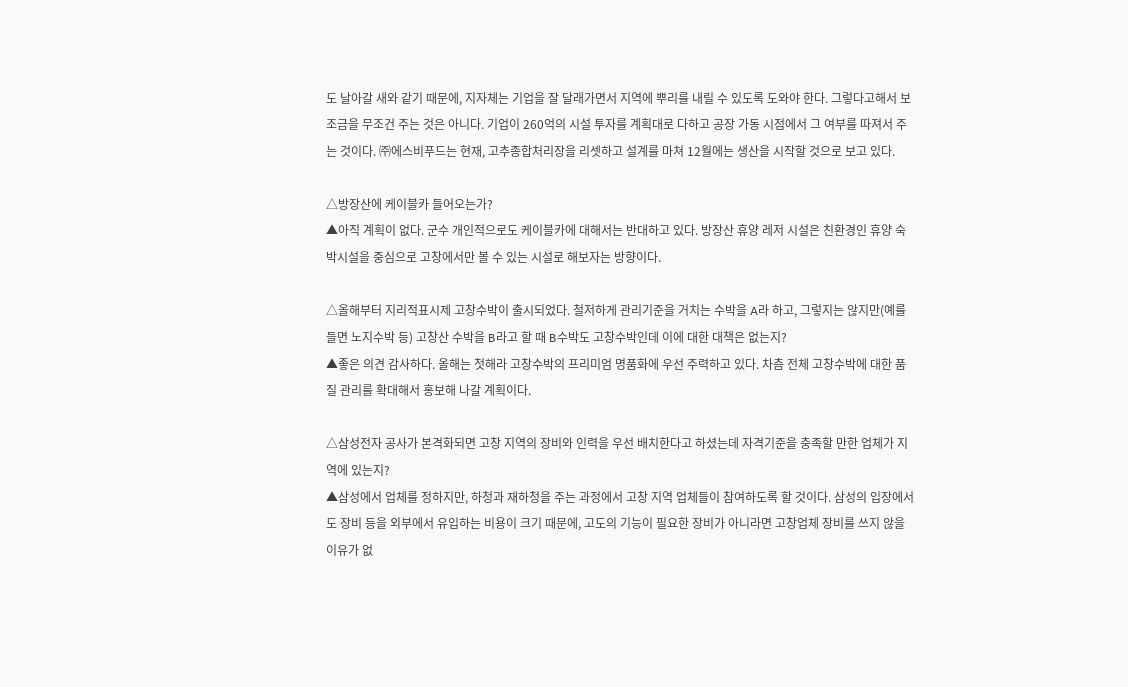도 날아갈 새와 같기 때문에, 지자체는 기업을 잘 달래가면서 지역에 뿌리를 내릴 수 있도록 도와야 한다. 그렇다고해서 보조금을 무조건 주는 것은 아니다. 기업이 260억의 시설 투자를 계획대로 다하고 공장 가동 시점에서 그 여부를 따져서 주는 것이다. ㈜에스비푸드는 현재, 고추종합처리장을 리셋하고 설계를 마쳐 12월에는 생산을 시작할 것으로 보고 있다.

△방장산에 케이블카 들어오는가?
▲아직 계획이 없다. 군수 개인적으로도 케이블카에 대해서는 반대하고 있다. 방장산 휴양 레저 시설은 친환경인 휴양 숙박시설을 중심으로 고창에서만 볼 수 있는 시설로 해보자는 방향이다.

△올해부터 지리적표시제 고창수박이 출시되었다. 철저하게 관리기준을 거치는 수박을 A라 하고, 그렇지는 않지만(예를 들면 노지수박 등) 고창산 수박을 B라고 할 때 B수박도 고창수박인데 이에 대한 대책은 없는지?
▲좋은 의견 감사하다. 올해는 첫해라 고창수박의 프리미엄 명품화에 우선 주력하고 있다. 차츰 전체 고창수박에 대한 품질 관리를 확대해서 홍보해 나갈 계획이다.

△삼성전자 공사가 본격화되면 고창 지역의 장비와 인력을 우선 배치한다고 하셨는데 자격기준을 충족할 만한 업체가 지역에 있는지?
▲삼성에서 업체를 정하지만, 하청과 재하청을 주는 과정에서 고창 지역 업체들이 참여하도록 할 것이다. 삼성의 입장에서도 장비 등을 외부에서 유입하는 비용이 크기 때문에, 고도의 기능이 필요한 장비가 아니라면 고창업체 장비를 쓰지 않을 이유가 없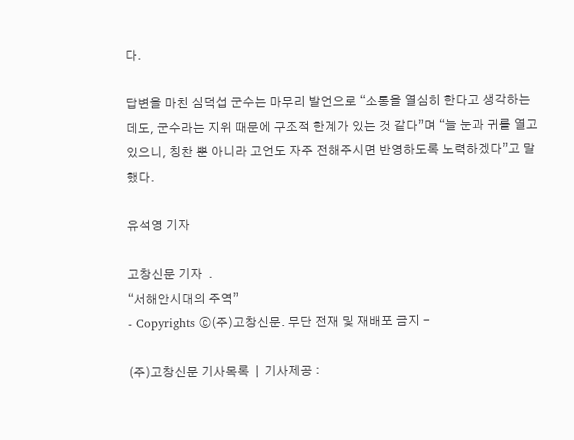다.

답변을 마친 심덕섭 군수는 마무리 발언으로 “소통을 열심히 한다고 생각하는데도, 군수라는 지위 때문에 구조적 한계가 있는 것 같다”며 “늘 눈과 귀를 열고 있으니, 칭찬 뿐 아니라 고언도 자주 전해주시면 반영하도록 노력하겠다”고 말했다.

유석영 기자

고창신문 기자  .
“서해안시대의 주역”
- Copyrights ⓒ(주)고창신문. 무단 전재 및 재배포 금지 -

(주)고창신문 기사목록  |  기사제공 :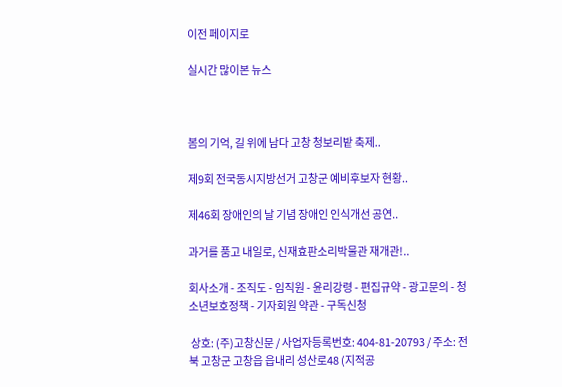이전 페이지로

실시간 많이본 뉴스



봄의 기억, 길 위에 남다 고창 청보리밭 축제..

제9회 전국동시지방선거 고창군 예비후보자 현황..

제46회 장애인의 날 기념 장애인 인식개선 공연..

과거를 품고 내일로, 신재효판소리박물관 재개관!..

회사소개 - 조직도 - 임직원 - 윤리강령 - 편집규약 - 광고문의 - 청소년보호정책 - 기자회원 약관 - 구독신청

 상호: (주)고창신문 / 사업자등록번호: 404-81-20793 / 주소: 전북 고창군 고창읍 읍내리 성산로48 (지적공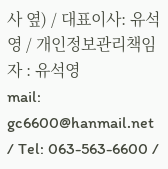사 옆) / 대표이사: 유석영 / 개인정보관리책임자 : 유석영
mail: gc6600@hanmail.net / Tel: 063-563-6600 /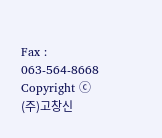Fax : 063-564-8668
Copyright ⓒ (주)고창신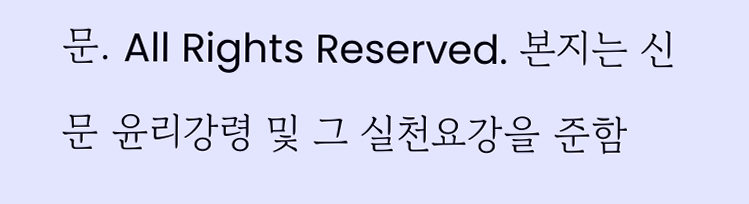문. All Rights Reserved. 본지는 신문 윤리강령 및 그 실천요강을 준함